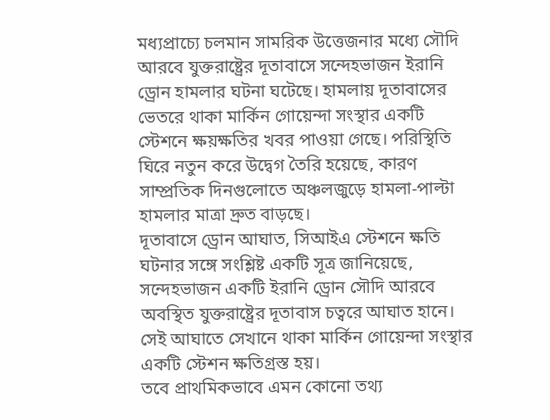মধ্যপ্রাচ্যে চলমান সামরিক উত্তেজনার মধ্যে সৌদি আরবে যুক্তরাষ্ট্রের দূতাবাসে সন্দেহভাজন ইরানি ড্রোন হামলার ঘটনা ঘটেছে। হামলায় দূতাবাসের ভেতরে থাকা মার্কিন গোয়েন্দা সংস্থার একটি স্টেশনে ক্ষয়ক্ষতির খবর পাওয়া গেছে। পরিস্থিতি ঘিরে নতুন করে উদ্বেগ তৈরি হয়েছে, কারণ সাম্প্রতিক দিনগুলোতে অঞ্চলজুড়ে হামলা-পাল্টা হামলার মাত্রা দ্রুত বাড়ছে।
দূতাবাসে ড্রোন আঘাত, সিআইএ স্টেশনে ক্ষতি
ঘটনার সঙ্গে সংশ্লিষ্ট একটি সূত্র জানিয়েছে, সন্দেহভাজন একটি ইরানি ড্রোন সৌদি আরবে অবস্থিত যুক্তরাষ্ট্রের দূতাবাস চত্বরে আঘাত হানে। সেই আঘাতে সেখানে থাকা মার্কিন গোয়েন্দা সংস্থার একটি স্টেশন ক্ষতিগ্রস্ত হয়।
তবে প্রাথমিকভাবে এমন কোনো তথ্য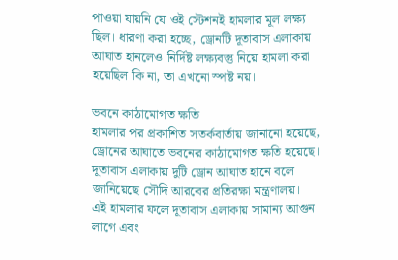পাওয়া যায়নি যে ওই স্টেশনই হামলার মূল লক্ষ্য ছিল। ধারণা করা হচ্ছে, ড্রোনটি দূতাবাস এলাকায় আঘাত হানলেও নির্দিষ্ট লক্ষ্যবস্তু নিয়ে হামলা করা হয়েছিল কি না, তা এখনো স্পষ্ট নয়।

ভবনে কাঠামোগত ক্ষতি
হামলার পর প্রকাশিত সতর্কবার্তায় জানানো হয়েছে, ড্রোনের আঘাতে ভবনের কাঠামোগত ক্ষতি হয়েছে। দূতাবাস এলাকায় দুটি ড্রোন আঘাত হানে বলে জানিয়েছে সৌদি আরবের প্রতিরক্ষা মন্ত্রণালয়।
এই হামলার ফলে দূতাবাস এলাকায় সামান্য আগুন লাগে এবং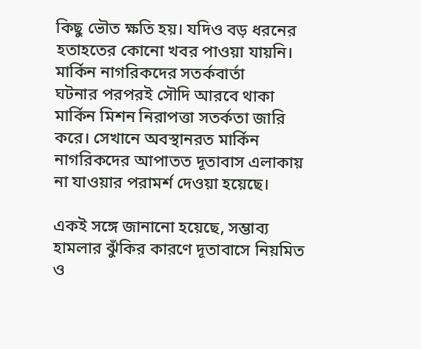কিছু ভৌত ক্ষতি হয়। যদিও বড় ধরনের হতাহতের কোনো খবর পাওয়া যায়নি।
মার্কিন নাগরিকদের সতর্কবার্তা
ঘটনার পরপরই সৌদি আরবে থাকা মার্কিন মিশন নিরাপত্তা সতর্কতা জারি করে। সেখানে অবস্থানরত মার্কিন নাগরিকদের আপাতত দূতাবাস এলাকায় না যাওয়ার পরামর্শ দেওয়া হয়েছে।

একই সঙ্গে জানানো হয়েছে, সম্ভাব্য হামলার ঝুঁকির কারণে দূতাবাসে নিয়মিত ও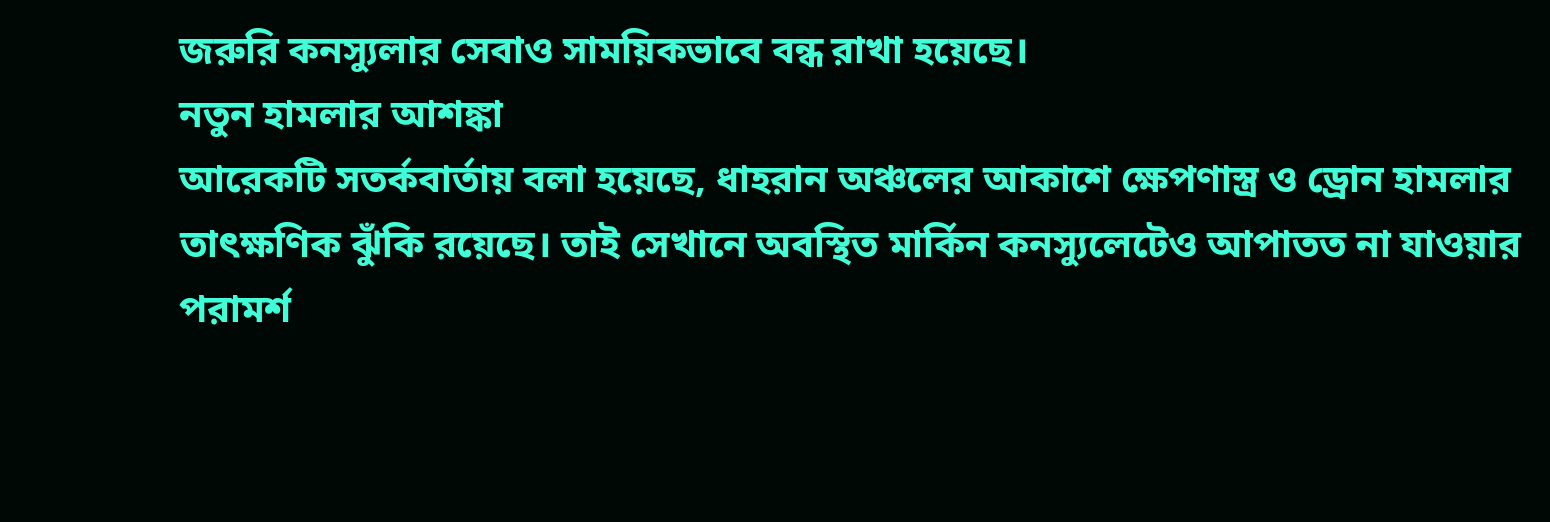জরুরি কনস্যুলার সেবাও সাময়িকভাবে বন্ধ রাখা হয়েছে।
নতুন হামলার আশঙ্কা
আরেকটি সতর্কবার্তায় বলা হয়েছে, ধাহরান অঞ্চলের আকাশে ক্ষেপণাস্ত্র ও ড্রোন হামলার তাৎক্ষণিক ঝুঁকি রয়েছে। তাই সেখানে অবস্থিত মার্কিন কনস্যুলেটেও আপাতত না যাওয়ার পরামর্শ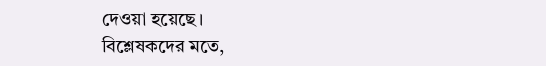দেওয়া হয়েছে।
বিশ্লেষকদের মতে,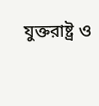যুক্তরাষ্ট্র ও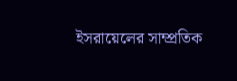ইসরায়েলের সাম্প্রতিক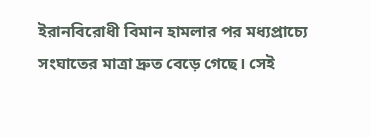ইরানবিরোধী বিমান হামলার পর মধ্যপ্রাচ্যে সংঘাতের মাত্রা দ্রুত বেড়ে গেছে। সেই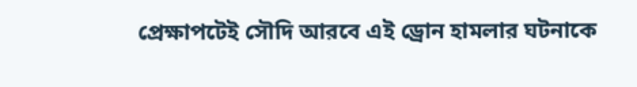প্রেক্ষাপটেই সৌদি আরবে এই ড্রোন হামলার ঘটনাকে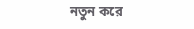নতুন করে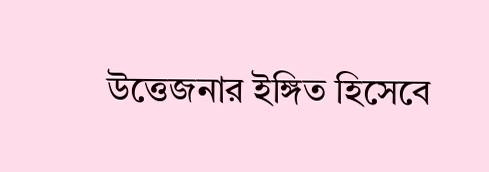উত্তেজনার ইঙ্গিত হিসেবে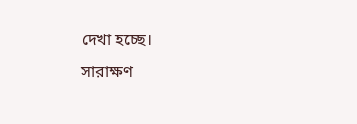দেখা হচ্ছে।
সারাক্ষণ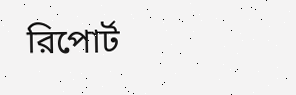রিপোর্ট